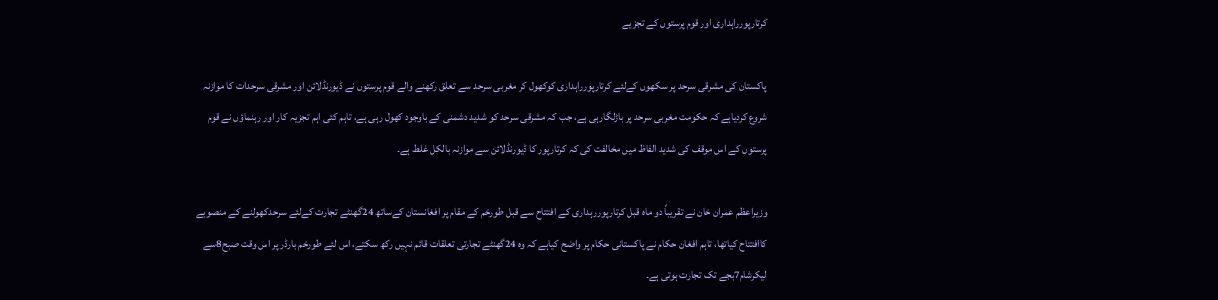کرتارپورراہداری اور قوم پرستوں کے تجزیے

پاکستان کی مشرقی سرحد پر سکھوں کےلئے کرتارپورراہداری کوکھول کر مغربی سرحد سے تعلق رکھنے والے قوم پرستوں نے ڈیورنڈلائن اور مشرقی سرحدات کا موازنہ شروع کردیاہے کہ حکومت مغربی سرحد پر باڑلگارہی ہے، جب کہ مشرقی سرحد کو شدید دشمنی کے باوجود کھول رہی ہے، تاہم کئی اہم تجزیہ کار اور رہنماؤں نے قوم پرستوں کے اس موقف کی شدید الفاظ میں مخالفت کی کہ کرتارپور کا ڈیورنڈلائن سے موازنہ بالکل غلط ہے۔

وزیراعظم عمران خان نے تقریباً دو ماہ قبل کرتارپوررہداری کے افتتاح سے قبل طورخم کے مقام پر افغانستان کےساتھ 24گھنٹے تجارت کےلئے سرحدکھولنے کے منصوبے کاافتتاح کیاتھا، تاہم افغان حکام نے پاکستانی حکام پر واضح کیاہے کہ وہ 24گھنٹے تجارتی تعلقات قائم نہیں رکھ سکتے، اس لئے طورخم بارڈر پر اس وقت صبح8سے لیکرشام7بجے تک تجارت ہوتی ہے۔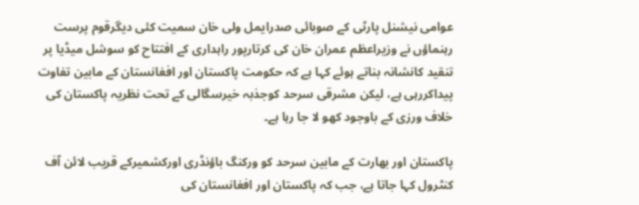عوامی نیشنل پارٹی کے صوبائی صدرایمل ولی خان سمیت کئی دیگرقوم پرست رہنماؤں نے وزیراعظم عمران خان کی کرتارپور راہداری کے افتتاح کو سوشل میڈیا پر تنقید کانشانہ بناتے ہوئے کہا ہے کہ حکومت پاکستان اور افغانستان کے مابین تفاوت پیداکررہی ہے، لیکن مشرقی سرحد کوجذبہ خیرسگالی کے تحت نظریہ پاکستان کی خلاف ورزی کے باوجود کھو لا جا رہا ہے۔

پاکستان اور بھارت کے مابین سرحد کو ورکنگ باؤنڈری اورکشمیرکے قریب لائن آف کنٹرول کہا جاتا ہے، جب کہ پاکستان اور افغانستان کی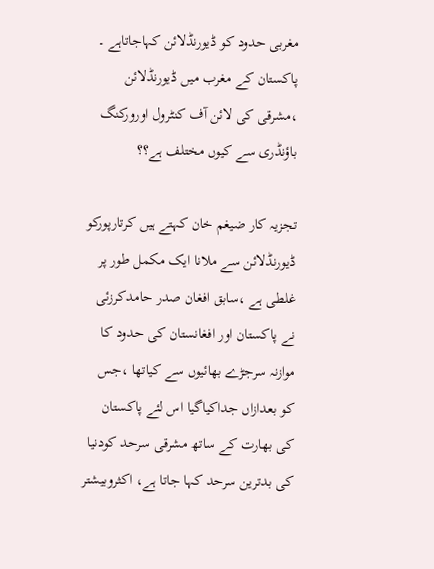مغربی حدود کو ڈیورنڈلائن کہاجاتاہے ۔ پاکستان کے مغرب میں ڈیورنڈلائن ،مشرقی کی لائن آف کنٹرول اورورکنگ باؤنڈری سے کیوں مختلف ہے؟؟

تجزیہ کار ضیغم خان کہتے ہیں کرتارپورکو ڈیورنڈلائن سے ملانا ایک مکمل طور پر غلطی ہے ،سابق افغان صدر حامدکرزئی نے پاکستان اور افغانستان کی حدود کا موازنہ سرجڑے بھائیوں سے کیاتھا ،جس کو بعدازاں جداکیاگیا اس لئے پاکستان کی بھارت کے ساتھ مشرقی سرحد کودنیا کی بدترین سرحد کہا جاتا ہے، اکثروبیشتر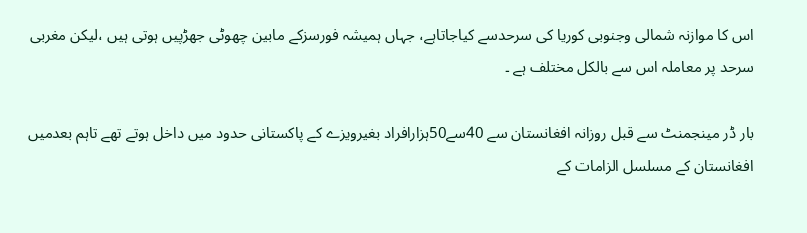اس کا موازنہ شمالی وجنوبی کوریا کی سرحدسے کیاجاتاہے، جہاں ہمیشہ فورسزکے مابین چھوٹی جھڑپیں ہوتی ہیں ،لیکن مغربی سرحد پر معاملہ اس سے بالکل مختلف ہے ۔

بار ڈر مینجمنٹ سے قبل روزانہ افغانستان سے 40سے50ہزارافراد بغیرویزے کے پاکستانی حدود میں داخل ہوتے تھے تاہم بعدمیں افغانستان کے مسلسل الزامات کے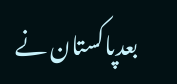بعدپاکستان نے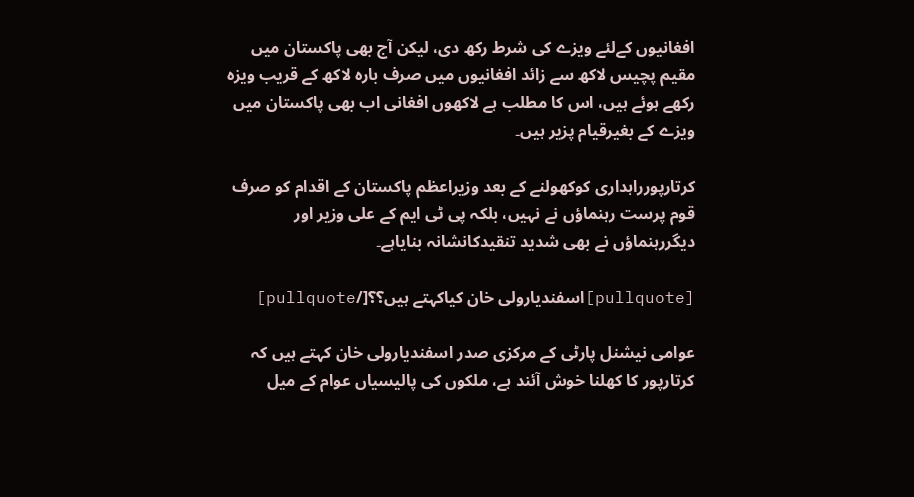افغانیوں کےلئے ویزے کی شرط رکھ دی، لیکن آج بھی پاکستان میں مقیم پچیس لاکھ سے زائد افغانیوں میں صرف بارہ لاکھ کے قریب ویزہ رکھے ہوئے ہیں، اس کا مطلب ہے لاکھوں افغانی اب بھی پاکستان میں ویزے کے بغیرقیام پزیر ہیں۔

کرتارپورراہداری کوکھولنے کے بعد وزیراعظم پاکستان کے اقدام کو صرف قوم پرست رہنماؤں نے نہیں، بلکہ پی ٹی ایم کے علی وزیر اور دیگررہنماؤں نے بھی شدید تنقیدکانشانہ بنایاہے۔

[pullquote]اسفندیارولی خان کیاکہتے ہیں؟؟[/pullquote]

عوامی نیشنل پارٹی کے مرکزی صدر اسفندیارولی خان کہتے ہیں کہ کرتارپور کا کھلنا خوش آئند ہے، ملکوں کی پالیسیاں عوام کے میل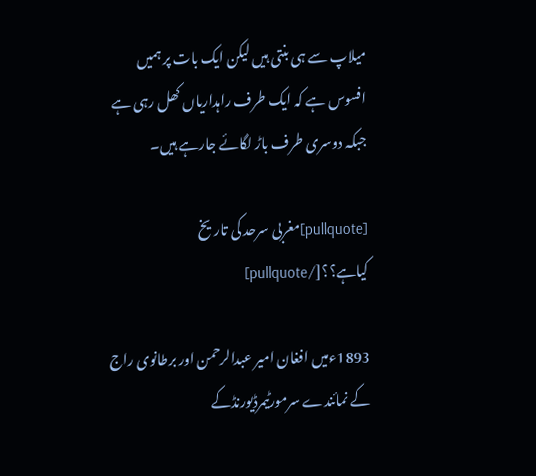میلاپ سے ہی بنتی ہیں لیکن ایک بات پر ہمیں افسوس ہے کہ ایک طرف راہداریاں کھل رہی ہے جبکہ دوسری طرف باڑ لگائے جارہے ہیں۔

[pullquote]مغربی سرحد کی تاریخ کیاہے؟؟[/pullquote]

1893ءمیں افغان امیر عبدالرحمن اور برطانوی راج کے نمائندے سرمورٹیمرڈیورنڈکے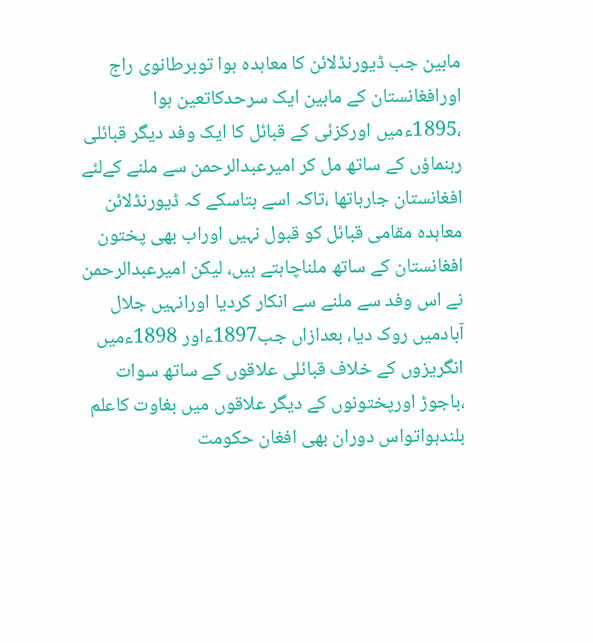مابین جب ڈیورنڈلائن کا معاہدہ ہوا توبرطانوی راج اورافغانستان کے مابین ایک سرحدکاتعین ہوا ،1895ءمیں اورکزئی کے قبائل کا ایک وفد دیگر قبائلی رہنماؤں کے ساتھ مل کر امیرعبدالرحمن سے ملنے کےلئے افغانستان جارہاتھا ،تاکہ اسے بتاسکے کہ ڈیورنڈلائن معاہدہ مقامی قبائل کو قبول نہیں اوراب بھی پختون افغانستان کے ساتھ ملناچاہتے ہیں، لیکن امیرعبدالرحمن نے اس وفد سے ملنے سے انکار کردیا اورانہیں جلال آبادمیں روک دیا، بعدازاں جب1897ءاور 1898ءمیں انگریزوں کے خلاف قبائلی علاقوں کے ساتھ سوات ،باجوڑ اورپختونوں کے دیگر علاقوں میں بغاوت کاعلم بلندہواتواس دوران بھی افغان حکومت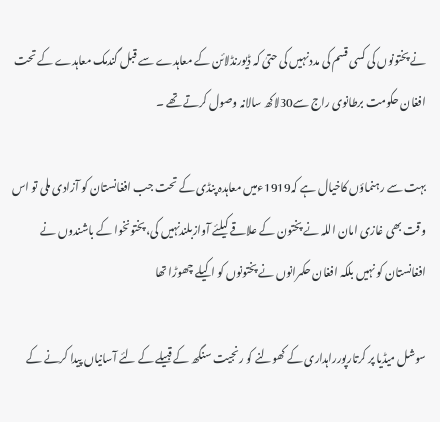نے پختونوں کی کسی قسم کی مددنہیں کی حتیٰ کہ ڈیورنڈلائن کے معاہدے سے قبل گندمک معاہدے کے تحت افغان حکومت برطانوی راج سے30لاکھ سالانہ وصول کرتے تھے ۔

بہت سے رہنماؤں کاخیال ہے کہ1919ءمیں معاہدہ پنڈی کے تحت جب افغانستان کو آزادی ملی تو اس وقت بھی غازی امان اللہ نے پختون کے علاقے کیلئے آوازبلندنہیں کی، پختونخوا کے باشندوں نے افغانستان کو نہیں بلکہ افغان حکمرانوں نے پختونوں کو اکیلے چھوڑا تھا

سوشل میڈیا پر کرتارپورراہداری کے کھولنے کو رنجیت سنگھ کے قبیلے کے لئے آسانیاں پیدا کرنے کے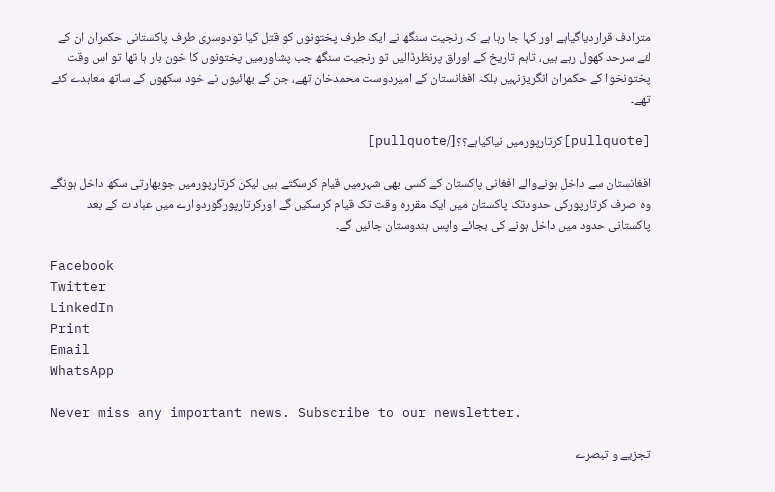مترادف قراردیاگیاہے اور کہا جا رہا ہے کہ رنجیت سنگھ نے ایک طرف پختونوں کو قتل کیا تودوسری طرف پاکستانی حکمران ان کے لئے سرحد کھول رہے ہیں، تاہم تاریخ کے اوراق پرنظرڈالیں تو رنجیت سنگھ جب پشاورمیں پختونوں کا خون بار ہا تھا تو اس وقت پختونخوا کے حکمران انگریزنہیں بلکہ افغانستان کے امیردوست محمدخان تھے، جن کے بھائیوں نے خود سکھوں کے ساتھ معاہدے کئے تھے۔

[pullquote]کرتارپورمیں نیاکیاہے؟؟[/pullquote]

افغانستان سے داخل ہونےوالے افغانی پاکستان کے کسی بھی شہرمیں قیام کرسکتے ہیں لیکن کرتارپورمیں جوبھارتی سکھ داخل ہونگے وہ صرف کرتارپورکی حدودتک پاکستان میں ایک مقررہ وقت تک قیام کرسکیں گے اورکرتارپورگوردوارے میں عباد ت کے بعد پاکستانی حدود میں داخل ہونے کی بجائے واپس ہندوستان جائیں گے۔

Facebook
Twitter
LinkedIn
Print
Email
WhatsApp

Never miss any important news. Subscribe to our newsletter.

تجزیے و تبصرے